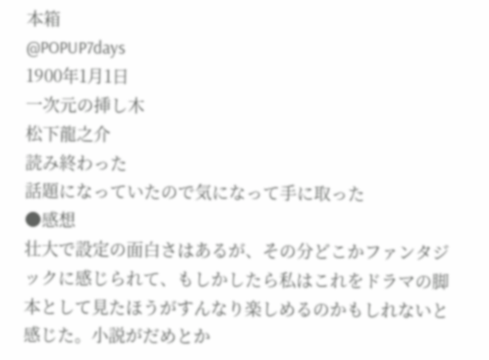本箱
@POPUP7days
1900年1月1日
一次元の挿し木
松下龍之介
読み終わった
話題になっていたので気になって手に取った
●感想
壮大で設定の面白さはあるが、その分どこかファンタジックに感じられて、もしかしたら私はこれをドラマの脚本として見たほうがすんなり楽しめるのかもしれないと感じた。小説がだめとか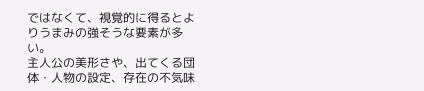ではなくて、視覚的に得るとよりうまみの強そうな要素が多い。
主人公の美形さや、出てくる団体・人物の設定、存在の不気味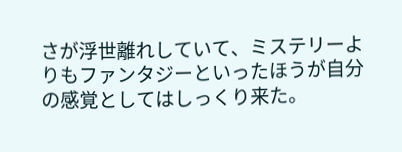さが浮世離れしていて、ミステリーよりもファンタジーといったほうが自分の感覚としてはしっくり来た。